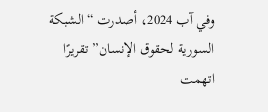وفي آب 2024، أصدرت “الشبكة السورية لحقوق الإنسان” تقريرًا اتهمت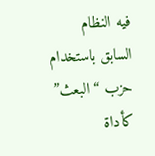فيه النظام السابق باستخدام حزب “البعث” كأداة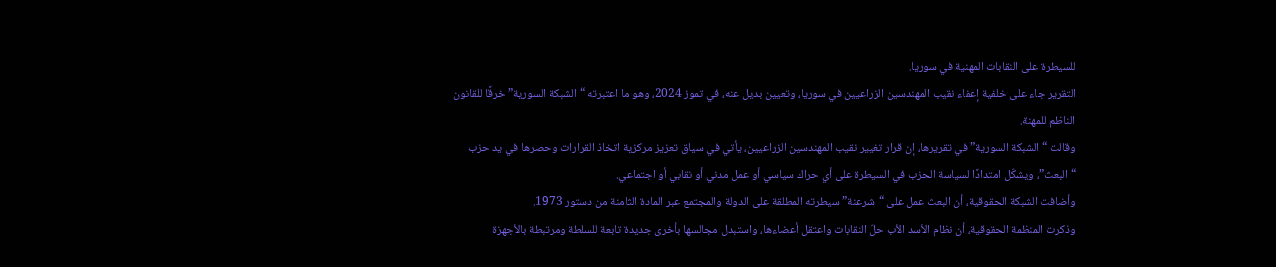للسيطرة على النقابات المهنية في سوريا.
التقرير جاء على خلفية إعفاء نقيب المهندسين الزراعيين في سوريا، وتعيين بديل عنه، في تموز 2024، وهو ما اعتبرته “الشبكة السورية” خرقًا للقانون الناظم للمهنة.
وقالت “الشبكة السورية” في تقريرها، إن قرار تغيير نقيب المهندسين الزراعيين، يأتي في سياق تعزيز مركزية اتخاذ القرارات وحصرها في يد حزب “البعث”، ويشكّل امتدادًا لسياسة الحزب في السيطرة على أي حراك سياسي أو عمل مدني أو نقابي أو اجتماعي.
وأضافت الشبكة الحقوقية، أن البعث عمل على “شرعنة” سيطرته المطلقة على الدولة والمجتمع عبر المادة الثامنة من دستور 1973.
وذكرت المنظمة الحقوقية، أن نظام الأسد الأب حلّ النقابات واعتقل أعضاءها، واستبدل مجالسها بأخرى جديدة تابعة للسلطة ومرتبطة بالأجهزة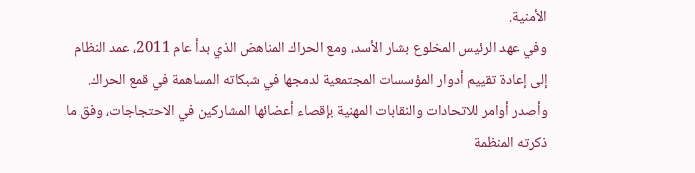الأمنية.
وفي عهد الرئيس المخلوع بشار الأسد، ومع الحراك المناهض الذي بدأ عام 2011، عمد النظام إلى إعادة تقييم أدوار المؤسسات المجتمعية لدمجها في شبكاته المساهمة في قمع الحراك.
وأصدر أوامر للاتحادات والنقابات المهنية بإقصاء أعضائها المشاركين في الاحتجاجات، وفق ما ذكرته المنظمة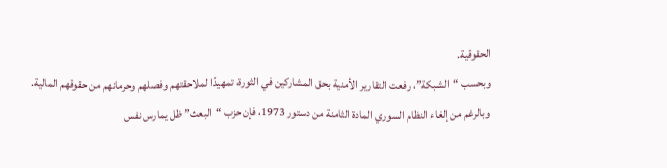الحقوقية.
وبحسب “الشبكة”، رفعت التقارير الأمنية بحق المشاركين في الثورة، تمهيدًا لملاحقتهم وفصلهم وحرمانهم من حقوقهم المالية.
وبالرغم من إلغاء النظام السوري المادة الثامنة من دستور 1973، فإن حزب “البعث” ظل يمارس نفس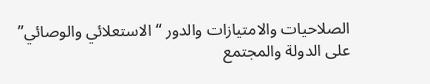الصلاحيات والامتيازات والدور “الاستعلائي والوصائي” على الدولة والمجتمع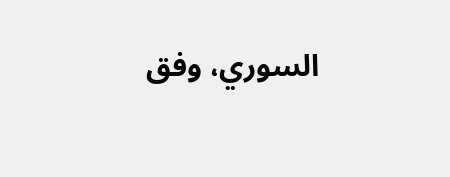السوري، وفق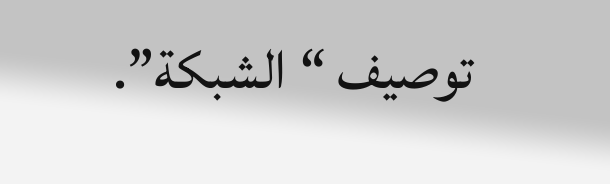توصيف “الشبكة”.